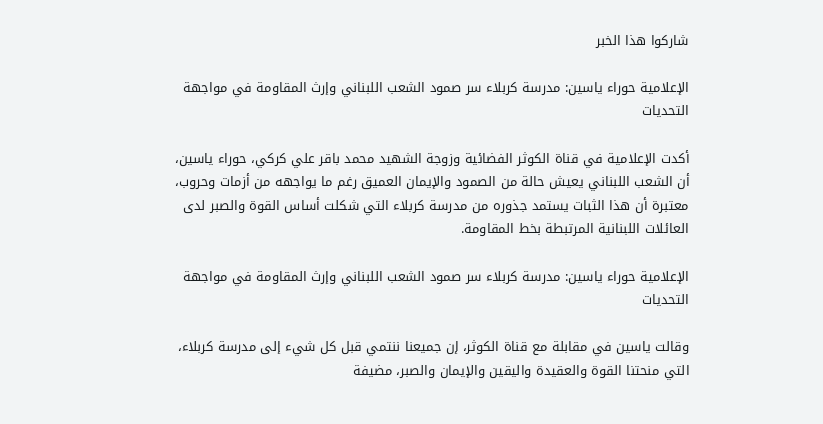شاركوا هذا الخبر

الإعلامية حوراء ياسين: مدرسة كربلاء سر صمود الشعب اللبناني وإرث المقاومة في مواجهة التحديات

أكدت الإعلامية في قناة الكوثر الفضائية وزوجة الشهيد محمد باقر علي كركي، حوراء ياسين، أن الشعب اللبناني يعيش حالة من الصمود والإيمان العميق رغم ما يواجهه من أزمات وحروب، معتبرة أن هذا الثبات يستمد جذوره من مدرسة كربلاء التي شكلت أساس القوة والصبر لدى العائلات اللبنانية المرتبطة بخط المقاومة.

الإعلامية حوراء ياسين: مدرسة كربلاء سر صمود الشعب اللبناني وإرث المقاومة في مواجهة التحديات

وقالت ياسين في مقابلة مع قناة الكوثر، إن جميعنا ننتمي قبل كل شيء إلى مدرسة كربلاء، التي منحتنا القوة والعقيدة واليقين والإيمان والصبر، مضيفة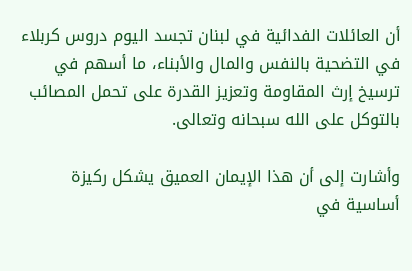أن العائلات الفدائية في لبنان تجسد اليوم دروس كربلاء في التضحية بالنفس والمال والأبناء، ما أسهم في ترسيخ إرث المقاومة وتعزيز القدرة على تحمل المصائب بالتوكل على الله سبحانه وتعالى.

وأشارت إلى أن هذا الإيمان العميق يشكل ركيزة أساسية في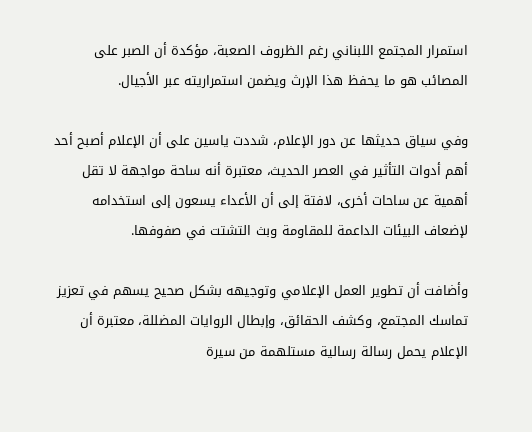استمرار المجتمع اللبناني رغم الظروف الصعبة، مؤكدة أن الصبر على المصائب هو ما يحفظ هذا الإرث ويضمن استمراريته عبر الأجيال.

وفي سياق حديثها عن دور الإعلام، شددت ياسين على أن الإعلام أصبح أحد أهم أدوات التأثير في العصر الحديث، معتبرة أنه ساحة مواجهة لا تقل أهمية عن ساحات أخرى، لافتة إلى أن الأعداء يسعون إلى استخدامه لإضعاف البيئات الداعمة للمقاومة وبث التشتت في صفوفها.

وأضافت أن تطوير العمل الإعلامي وتوجيهه بشكل صحيح يسهم في تعزيز تماسك المجتمع، وكشف الحقائق، وإبطال الروايات المضللة، معتبرة أن الإعلام يحمل رسالة رسالية مستلهمة من سيرة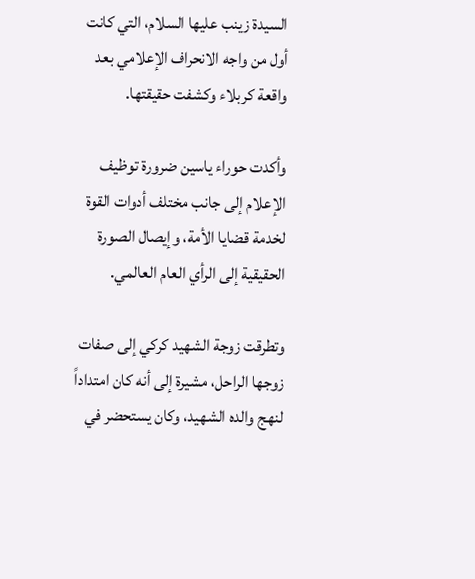السيدة زينب عليها السلام، التي كانت أول من واجه الانحراف الإعلامي بعد واقعة كربلاء وكشفت حقيقتها.

وأكدت حوراء ياسين ضرورة توظيف الإعلام إلى جانب مختلف أدوات القوة لخدمة قضايا الأمة، وإيصال الصورة الحقيقية إلى الرأي العام العالمي.

وتطرقت زوجة الشهيد كركي إلى صفات زوجها الراحل، مشيرة إلى أنه كان امتداداً لنهج والده الشهيد، وكان يستحضر في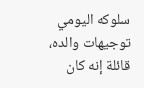سلوكه اليومي توجيهات والده، قائلة إنه كان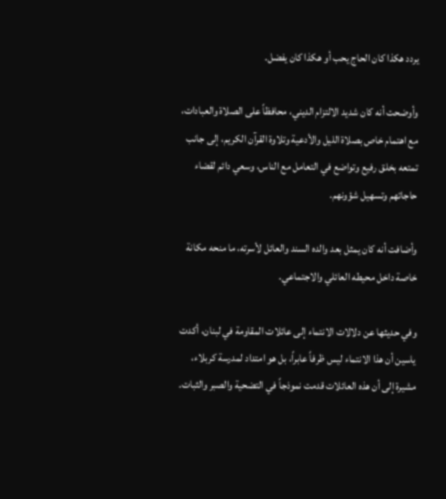يردد هكذا كان الحاج يحب أو هكذا كان يفضل.

وأوضحت أنه كان شديد الالتزام الديني، محافظاً على الصلاة والعبادات، مع اهتمام خاص بصلاة الليل والأدعية وتلاوة القرآن الكريم، إلى جانب تمتعه بخلق رفيع وتواضع في التعامل مع الناس، وسعي دائم لقضاء حاجاتهم وتسهيل شؤونهم.

وأضافت أنه كان يمثل بعد والده السند والعائل لأسرته، ما منحه مكانة خاصة داخل محيطه العائلي والاجتماعي.

وفي حديثها عن دلالات الانتماء إلى عائلات المقاومة في لبنان، أكدت ياسين أن هذا الانتماء ليس ظرفاً عابراً، بل هو امتداد لمدرسة كربلاء، مشيرة إلى أن هذه العائلات قدمت نموذجاً في التضحية والصبر والثبات.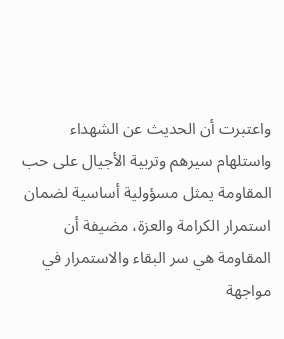واعتبرت أن الحديث عن الشهداء واستلهام سيرهم وتربية الأجيال على حب المقاومة يمثل مسؤولية أساسية لضمان استمرار الكرامة والعزة، مضيفة أن المقاومة هي سر البقاء والاستمرار في مواجهة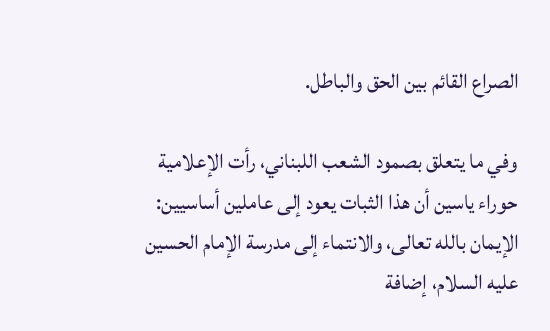الصراع القائم بين الحق والباطل.

وفي ما يتعلق بصمود الشعب اللبناني، رأت الإعلامية حوراء ياسين أن هذا الثبات يعود إلى عاملين أساسيين: الإيمان بالله تعالى، والانتماء إلى مدرسة الإمام الحسين عليه السلام، إضافة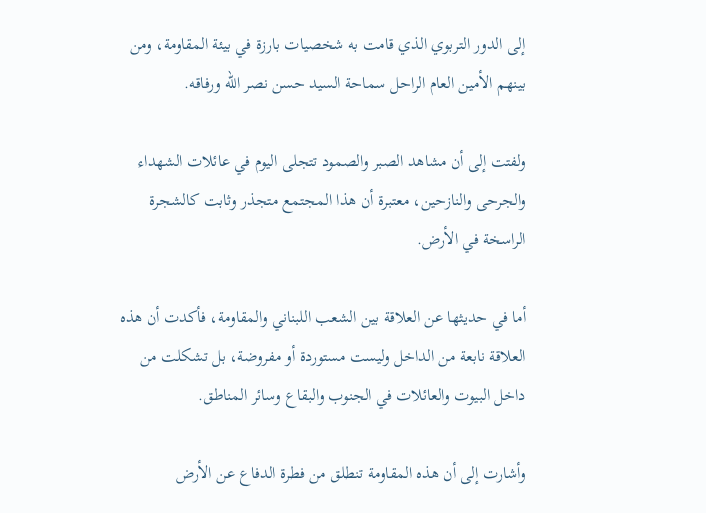إلى الدور التربوي الذي قامت به شخصيات بارزة في بيئة المقاومة، ومن بينهم الأمين العام الراحل سماحة السيد حسن نصر الله ورفاقه.

ولفتت إلى أن مشاهد الصبر والصمود تتجلى اليوم في عائلات الشهداء والجرحى والنازحين، معتبرة أن هذا المجتمع متجذر وثابت كالشجرة الراسخة في الأرض.

أما في حديثها عن العلاقة بين الشعب اللبناني والمقاومة، فأكدت أن هذه العلاقة نابعة من الداخل وليست مستوردة أو مفروضة، بل تشكلت من داخل البيوت والعائلات في الجنوب والبقاع وسائر المناطق.

وأشارت إلى أن هذه المقاومة تنطلق من فطرة الدفاع عن الأرض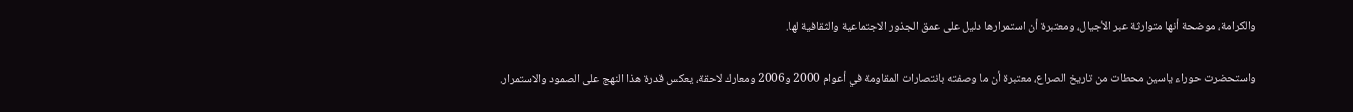والكرامة، موضحة أنها متوارثة عبر الأجيال، ومعتبرة أن استمرارها دليل على عمق الجذور الاجتماعية والثقافية لها.

واستحضرت حوراء ياسين محطات من تاريخ الصراع، معتبرة أن ما وصفته بانتصارات المقاومة في أعوام 2000 و2006 ومعارك لاحقة، يعكس قدرة هذا النهج على الصمود والاستمرار.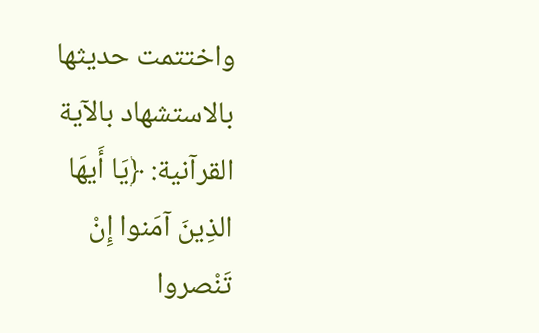واختتمت حديثها بالاستشهاد بالآية القرآنية: ﴿يَا أَيهَا الذِينَ آمَنوا إِنْ تَنْصروا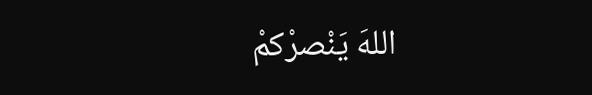اللهَ يَنْصرْكمْ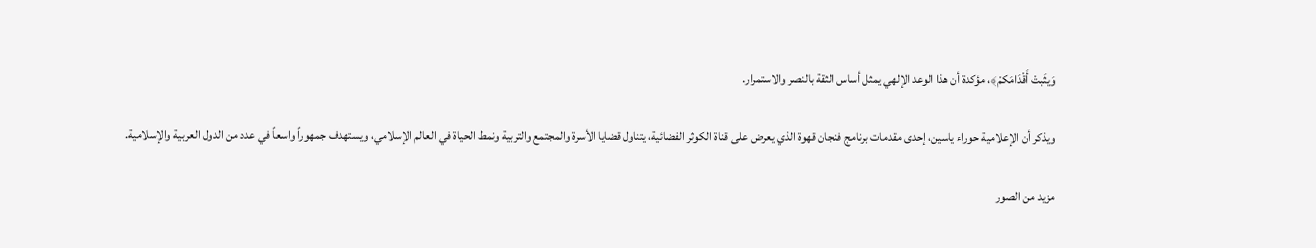وَيثَبتْ أَقْدَامَكمْ﴾، مؤكدة أن هذا الوعد الإلهي يمثل أساس الثقة بالنصر والاستمرار.

ويذكر أن الإعلامية حوراء ياسين، إحدى مقدمات برنامج فنجان قهوة الذي يعرض على قناة الكوثر الفضائية، يتناول قضايا الأسرة والمجتمع والتربية ونمط الحياة في العالم الإسلامي، ويستهدف جمهوراً واسعاً في عدد من الدول العربية والإسلامية.

مزيد من الصور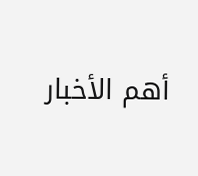أهم الأخبار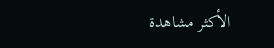الأكثر مشاهدة